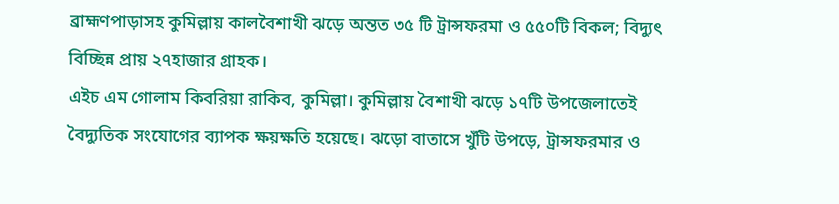ব্রাহ্মণপাড়াসহ কুমিল্লায় কালবৈশাখী ঝড়ে অন্তত ৩৫ টি ট্রান্সফরমা ও ৫৫০টি বিকল; বিদ্যুৎ বিচ্ছিন্ন প্রায় ২৭হাজার গ্রাহক।
এইচ এম গোলাম কিবরিয়া রাকিব, কুমিল্লা। কুমিল্লায় বৈশাখী ঝড়ে ১৭টি উপজেলাতেই বৈদ্যুতিক সংযোগের ব্যাপক ক্ষয়ক্ষতি হয়েছে। ঝড়ো বাতাসে খুঁটি উপড়ে, ট্রান্সফরমার ও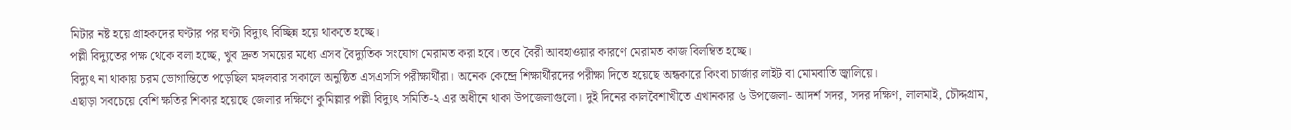মিটার নষ্ট হয়ে গ্রাহকদের ঘণ্টার পর ঘণ্টা বিদ্যুৎ বিচ্ছিন্ন হয়ে থাকতে হচ্ছে।
পল্লী বিদ্যুতের পক্ষ থেকে বলা হচ্ছে, খুব দ্রুত সময়ের মধ্যে এসব বৈদ্যুতিক সংযোগ মেরামত করা হবে। তবে বৈরী আবহাওয়ার কারণে মেরামত কাজ বিলম্বিত হচ্ছে।
বিদ্যুৎ না থাকায় চরম ভোগান্তিতে পড়েছিল মঙ্গলবার সকালে অনুষ্ঠিত এসএসসি পরীক্ষার্থীরা। অনেক কেন্দ্রে শিক্ষার্থীরদের পরীক্ষা দিতে হয়েছে অন্ধকারে কিংবা চার্জার লাইট বা মোমবাতি জ্বালিয়ে।
এছাড়া সবচেয়ে বেশি ক্ষতির শিকার হয়েছে জেলার দক্ষিণে কুমিল্লার পল্লী বিদ্যুৎ সমিতি-২ এর অধীনে থাকা উপজেলাগুলো। দুই দিনের কালবৈশাখীতে এখানকার ৬ উপজেলা- আদর্শ সদর, সদর দক্ষিণ, লালমাই, চৌদ্দগ্রাম,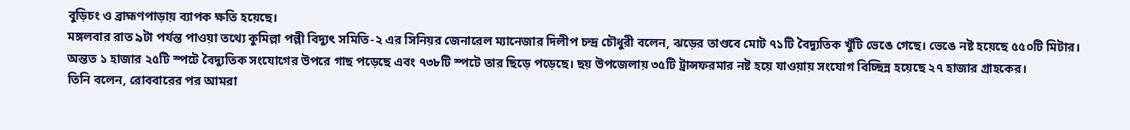বুড়িচং ও ব্রাহ্মণপাড়ায় ব্যাপক ক্ষতি হয়েছে।
মঙ্গলবার রাত ৯টা পর্যন্ত পাওয়া তথ্যে কুমিল্লা পল্লী বিদ্যুৎ সমিতি-২ এর সিনিয়র জেনারেল ম্যানেজার দিলীপ চন্দ্র চৌধুরী বলেন, ঝড়ের তাণ্ডবে মোট ৭১টি বৈদ্যুতিক খুঁটি ভেঙে গেছে। ভেঙে নষ্ট হয়েছে ৫৫০টি মিটার। অন্তত ১ হাজার ২৫টি স্পটে বৈদ্যুতিক সংযোগের উপরে গাছ পড়েছে এবং ৭৩৮টি স্পটে তার ছিড়ে পড়েছে। ছয় উপজেলায় ৩৫টি ট্রান্সফরমার নষ্ট হয়ে যাওয়ায় সংযোগ বিচ্ছিন্ন হয়েছে ২৭ হাজার গ্রাহকের।
তিনি বলেন, রোববারের পর আমরা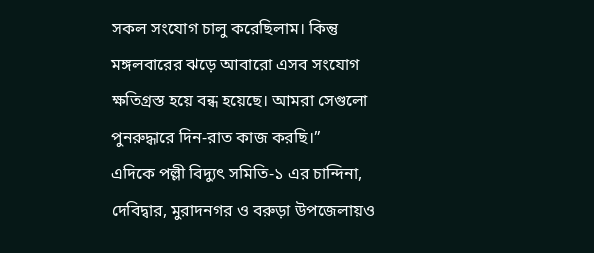সকল সংযোগ চালু করেছিলাম। কিন্তু মঙ্গলবারের ঝড়ে আবারো এসব সংযোগ ক্ষতিগ্রস্ত হয়ে বন্ধ হয়েছে। আমরা সেগুলো পুনরুদ্ধারে দিন-রাত কাজ করছি।”
এদিকে পল্লী বিদ্যুৎ সমিতি-১ এর চান্দিনা, দেবিদ্বার, মুরাদনগর ও বরুড়া উপজেলায়ও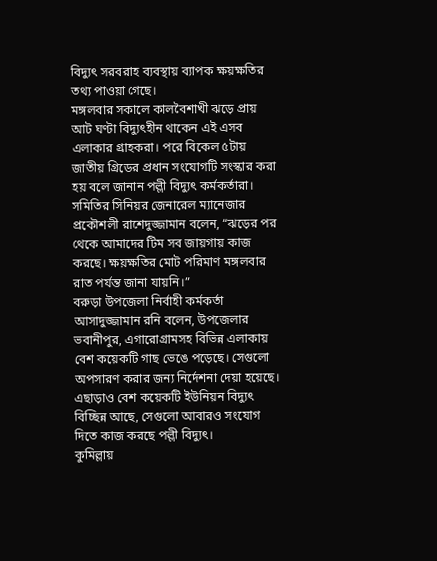বিদ্যুৎ সরবরাহ ব্যবস্থায় ব্যাপক ক্ষয়ক্ষতির তথ্য পাওয়া গেছে।
মঙ্গলবার সকালে কালবৈশাখী ঝড়ে প্রায় আট ঘণ্টা বিদ্যুৎহীন থাকেন এই এসব এলাকার গ্রাহকরা। পরে বিকেল ৫টায় জাতীয় গ্রিডের প্রধান সংযোগটি সংস্কার করা হয় বলে জানান পল্লী বিদ্যুৎ কর্মকর্তারা।
সমিতির সিনিয়র জেনারেল ম্যানেজার প্রকৌশলী রাশেদুজ্জামান বলেন, “ঝড়ের পর থেকে আমাদের টিম সব জায়গায় কাজ করছে। ক্ষয়ক্ষতির মোট পরিমাণ মঙ্গলবার রাত পর্যন্ত জানা যায়নি।”
বরুড়া উপজেলা নির্বাহী কর্মকর্তা আসাদুজ্জামান রনি বলেন, উপজেলার ভবানীপুর, এগারোগ্রামসহ বিভিন্ন এলাকায় বেশ কয়েকটি গাছ ভেঙে পড়েছে। সেগুলো অপসারণ করার জন্য নির্দেশনা দেয়া হয়েছে।
এছাড়াও বেশ কয়েকটি ইউনিয়ন বিদ্যুৎ বিচ্ছিন্ন আছে, সেগুলো আবারও সংযোগ দিতে কাজ করছে পল্লী বিদ্যুৎ।
কুমিল্লায়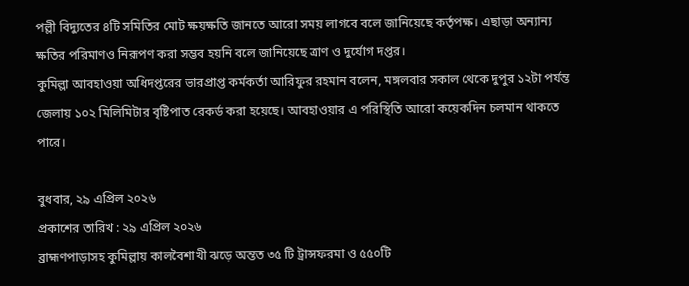পল্লী বিদ্যুতের ৪টি সমিতির মোট ক্ষয়ক্ষতি জানতে আরো সময় লাগবে বলে জানিয়েছে কর্তৃপক্ষ। এছাড়া অন্যান্য ক্ষতির পরিমাণও নিরূপণ করা সম্ভব হয়নি বলে জানিয়েছে ত্রাণ ও দুর্যোগ দপ্তর।
কুমিল্লা আবহাওয়া অধিদপ্তরের ভারপ্রাপ্ত কর্মকর্তা আরিফুর রহমান বলেন, মঙ্গলবার সকাল থেকে দুপুর ১২টা পর্যন্ত জেলায় ১০২ মিলিমিটার বৃষ্টিপাত রেকর্ড করা হয়েছে। আবহাওয়ার এ পরিস্থিতি আরো কয়েকদিন চলমান থাকতে পারে।

বুধবার, ২৯ এপ্রিল ২০২৬
প্রকাশের তারিখ : ২৯ এপ্রিল ২০২৬
ব্রাহ্মণপাড়াসহ কুমিল্লায় কালবৈশাখী ঝড়ে অন্তত ৩৫ টি ট্রান্সফরমা ও ৫৫০টি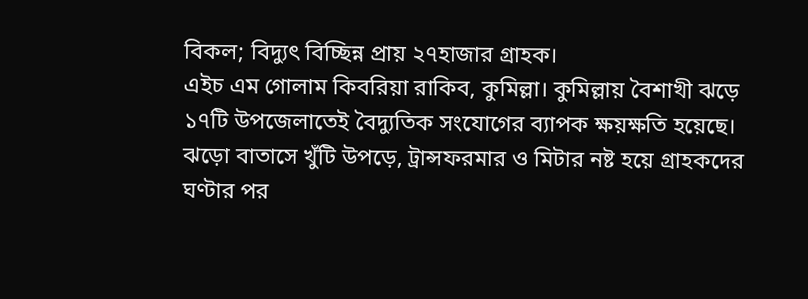বিকল; বিদ্যুৎ বিচ্ছিন্ন প্রায় ২৭হাজার গ্রাহক।
এইচ এম গোলাম কিবরিয়া রাকিব, কুমিল্লা। কুমিল্লায় বৈশাখী ঝড়ে ১৭টি উপজেলাতেই বৈদ্যুতিক সংযোগের ব্যাপক ক্ষয়ক্ষতি হয়েছে। ঝড়ো বাতাসে খুঁটি উপড়ে, ট্রান্সফরমার ও মিটার নষ্ট হয়ে গ্রাহকদের ঘণ্টার পর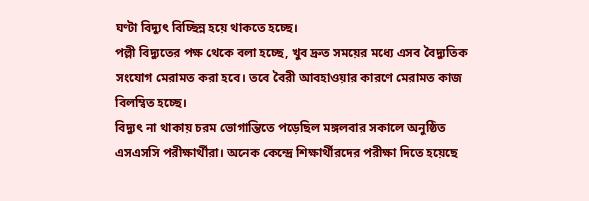ঘণ্টা বিদ্যুৎ বিচ্ছিন্ন হয়ে থাকতে হচ্ছে।
পল্লী বিদ্যুতের পক্ষ থেকে বলা হচ্ছে, খুব দ্রুত সময়ের মধ্যে এসব বৈদ্যুতিক সংযোগ মেরামত করা হবে। তবে বৈরী আবহাওয়ার কারণে মেরামত কাজ বিলম্বিত হচ্ছে।
বিদ্যুৎ না থাকায় চরম ভোগান্তিতে পড়েছিল মঙ্গলবার সকালে অনুষ্ঠিত এসএসসি পরীক্ষার্থীরা। অনেক কেন্দ্রে শিক্ষার্থীরদের পরীক্ষা দিতে হয়েছে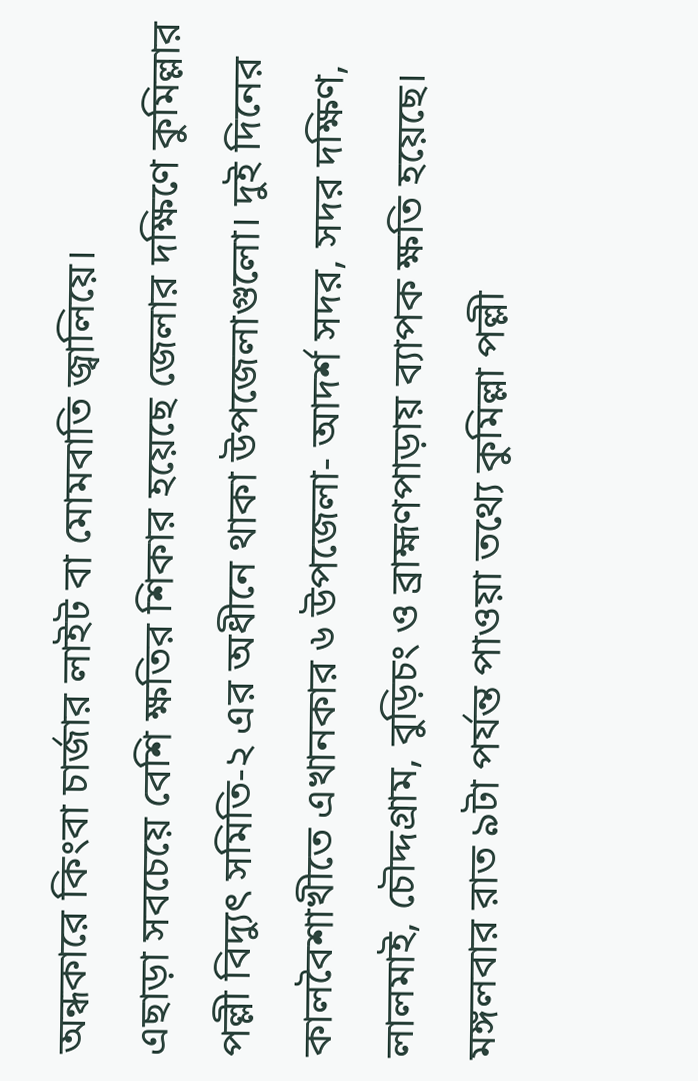অন্ধকারে কিংবা চার্জার লাইট বা মোমবাতি জ্বালিয়ে।
এছাড়া সবচেয়ে বেশি ক্ষতির শিকার হয়েছে জেলার দক্ষিণে কুমিল্লার পল্লী বিদ্যুৎ সমিতি-২ এর অধীনে থাকা উপজেলাগুলো। দুই দিনের কালবৈশাখীতে এখানকার ৬ উপজেলা- আদর্শ সদর, সদর দক্ষিণ, লালমাই, চৌদ্দগ্রাম, বুড়িচং ও ব্রাহ্মণপাড়ায় ব্যাপক ক্ষতি হয়েছে।
মঙ্গলবার রাত ৯টা পর্যন্ত পাওয়া তথ্যে কুমিল্লা পল্লী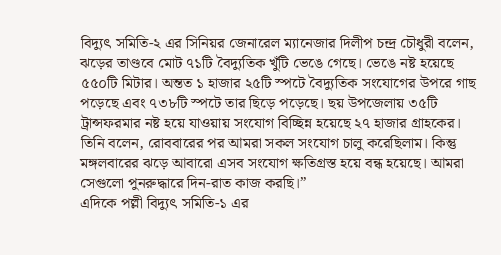বিদ্যুৎ সমিতি-২ এর সিনিয়র জেনারেল ম্যানেজার দিলীপ চন্দ্র চৌধুরী বলেন, ঝড়ের তাণ্ডবে মোট ৭১টি বৈদ্যুতিক খুঁটি ভেঙে গেছে। ভেঙে নষ্ট হয়েছে ৫৫০টি মিটার। অন্তত ১ হাজার ২৫টি স্পটে বৈদ্যুতিক সংযোগের উপরে গাছ পড়েছে এবং ৭৩৮টি স্পটে তার ছিড়ে পড়েছে। ছয় উপজেলায় ৩৫টি ট্রান্সফরমার নষ্ট হয়ে যাওয়ায় সংযোগ বিচ্ছিন্ন হয়েছে ২৭ হাজার গ্রাহকের।
তিনি বলেন, রোববারের পর আমরা সকল সংযোগ চালু করেছিলাম। কিন্তু মঙ্গলবারের ঝড়ে আবারো এসব সংযোগ ক্ষতিগ্রস্ত হয়ে বন্ধ হয়েছে। আমরা সেগুলো পুনরুদ্ধারে দিন-রাত কাজ করছি।”
এদিকে পল্লী বিদ্যুৎ সমিতি-১ এর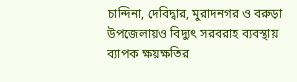চান্দিনা, দেবিদ্বার, মুরাদনগর ও বরুড়া উপজেলায়ও বিদ্যুৎ সরবরাহ ব্যবস্থায় ব্যাপক ক্ষয়ক্ষতির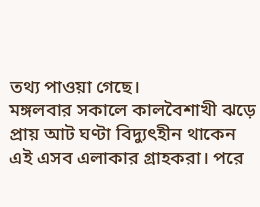তথ্য পাওয়া গেছে।
মঙ্গলবার সকালে কালবৈশাখী ঝড়ে প্রায় আট ঘণ্টা বিদ্যুৎহীন থাকেন এই এসব এলাকার গ্রাহকরা। পরে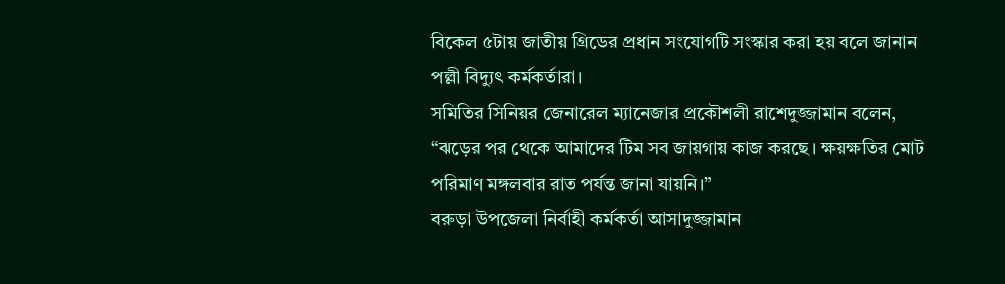বিকেল ৫টায় জাতীয় গ্রিডের প্রধান সংযোগটি সংস্কার করা হয় বলে জানান পল্লী বিদ্যুৎ কর্মকর্তারা।
সমিতির সিনিয়র জেনারেল ম্যানেজার প্রকৌশলী রাশেদুজ্জামান বলেন, “ঝড়ের পর থেকে আমাদের টিম সব জায়গায় কাজ করছে। ক্ষয়ক্ষতির মোট পরিমাণ মঙ্গলবার রাত পর্যন্ত জানা যায়নি।”
বরুড়া উপজেলা নির্বাহী কর্মকর্তা আসাদুজ্জামান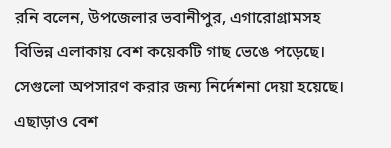রনি বলেন, উপজেলার ভবানীপুর, এগারোগ্রামসহ বিভিন্ন এলাকায় বেশ কয়েকটি গাছ ভেঙে পড়েছে। সেগুলো অপসারণ করার জন্য নির্দেশনা দেয়া হয়েছে।
এছাড়াও বেশ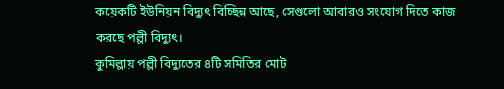কয়েকটি ইউনিয়ন বিদ্যুৎ বিচ্ছিন্ন আছে, সেগুলো আবারও সংযোগ দিতে কাজ করছে পল্লী বিদ্যুৎ।
কুমিল্লায় পল্লী বিদ্যুতের ৪টি সমিতির মোট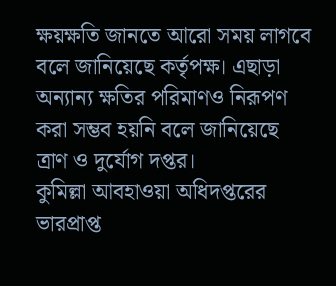ক্ষয়ক্ষতি জানতে আরো সময় লাগবে বলে জানিয়েছে কর্তৃপক্ষ। এছাড়া অন্যান্য ক্ষতির পরিমাণও নিরূপণ করা সম্ভব হয়নি বলে জানিয়েছে ত্রাণ ও দুর্যোগ দপ্তর।
কুমিল্লা আবহাওয়া অধিদপ্তরের ভারপ্রাপ্ত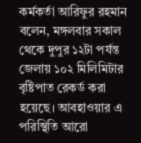কর্মকর্তা আরিফুর রহমান বলেন, মঙ্গলবার সকাল থেকে দুপুর ১২টা পর্যন্ত জেলায় ১০২ মিলিমিটার বৃষ্টিপাত রেকর্ড করা হয়েছে। আবহাওয়ার এ পরিস্থিতি আরো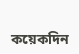কয়েকদিন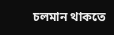চলমান থাকতে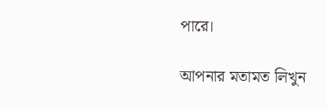পারে।

আপনার মতামত লিখুন